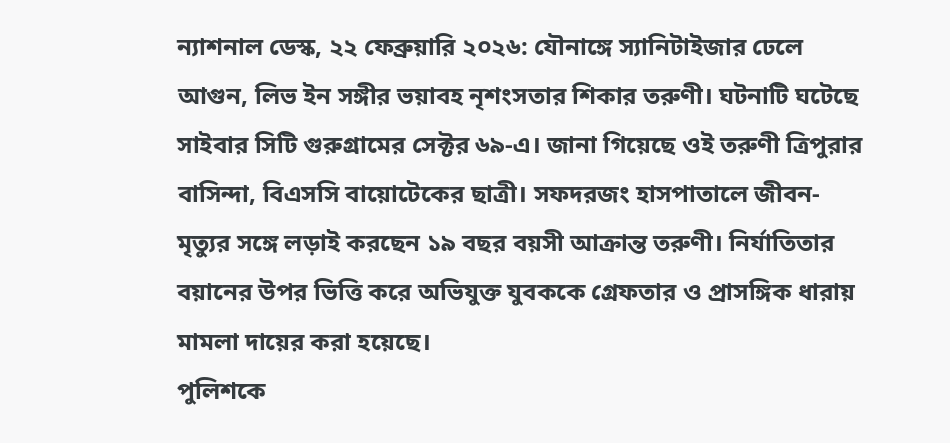ন্যাশনাল ডেস্ক, ২২ ফেব্রুয়ারি ২০২৬: যৌনাঙ্গে স্যানিটাইজার ঢেলে আগুন, লিভ ইন সঙ্গীর ভয়াবহ নৃশংসতার শিকার তরুণী। ঘটনাটি ঘটেছে সাইবার সিটি গুরুগ্রামের সেক্টর ৬৯-এ। জানা গিয়েছে ওই তরুণী ত্রিপুরার বাসিন্দা, বিএসসি বায়োটেকের ছাত্রী। সফদরজং হাসপাতালে জীবন-মৃত্যুর সঙ্গে লড়াই করছেন ১৯ বছর বয়সী আক্রান্ত তরুণী। নির্যাতিতার বয়ানের উপর ভিত্তি করে অভিযুক্ত যুবককে গ্রেফতার ও প্রাসঙ্গিক ধারায় মামলা দায়ের করা হয়েছে।
পুলিশকে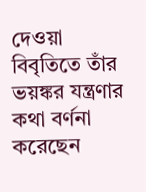দেওয়া বিবৃতিতে তাঁর ভয়ঙ্কর যন্ত্রণার কথা বর্ণনা করেছেন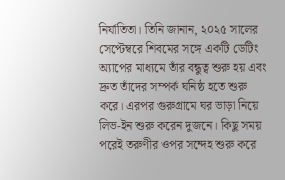নির্যাতিতা। তিনি জানান, ২০২৫ সালের সেপ্টেম্বরে শিবমের সঙ্গে একটি ডেটিং অ্যাপের মাধ্যমে তাঁর বন্ধুত্ব শুরু হয় এবং দ্রুত তাঁদের সম্পর্ক ঘনিষ্ঠ হতে শুরু করে। এরপর গুরুগ্রামে ঘর ভাড়া নিয়ে লিভ-ইন শুরু করেন দুজনে। কিছু সময় পরেই তরুণীর ওপর সন্দেহ শুরু করে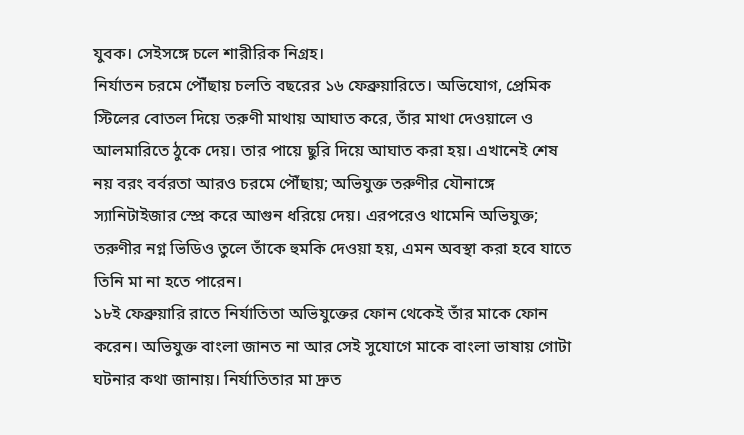যুবক। সেইসঙ্গে চলে শারীরিক নিগ্ৰহ।
নির্যাতন চরমে পৌঁছায় চলতি বছরের ১৬ ফেব্রুয়ারিতে। অভিযোগ, প্রেমিক স্টিলের বোতল দিয়ে তরুণী মাথায় আঘাত করে, তাঁর মাথা দেওয়ালে ও আলমারিতে ঠুকে দেয়। তার পায়ে ছুরি দিয়ে আঘাত করা হয়। এখানেই শেষ নয় বরং বর্বরতা আরও চরমে পৌঁছায়; অভিযুক্ত তরুণীর যৌনাঙ্গে স্যানিটাইজার স্প্রে করে আগুন ধরিয়ে দেয়। এরপরেও থামেনি অভিযুক্ত; তরুণীর নগ্ন ভিডিও তুলে তাঁকে হুমকি দেওয়া হয়, এমন অবস্থা করা হবে যাতে তিনি মা না হতে পারেন।
১৮ই ফেব্রুয়ারি রাতে নির্যাতিতা অভিযুক্তের ফোন থেকেই তাঁর মাকে ফোন করেন। অভিযুক্ত বাংলা জানত না আর সেই সুযোগে মাকে বাংলা ভাষায় গোটা ঘটনার কথা জানায়। নির্যাতিতার মা দ্রুত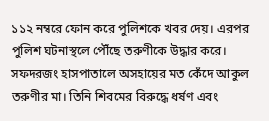১১২ নম্বরে ফোন করে পুলিশকে খবর দেয়। এরপর পুলিশ ঘটনাস্থলে পৌঁছে তরুণীকে উদ্ধার করে।
সফদরজং হাসপাতালে অসহায়ের মত কেঁদে আকুল তরুণীর মা। তিনি শিবমের বিরুদ্ধে ধর্ষণ এবং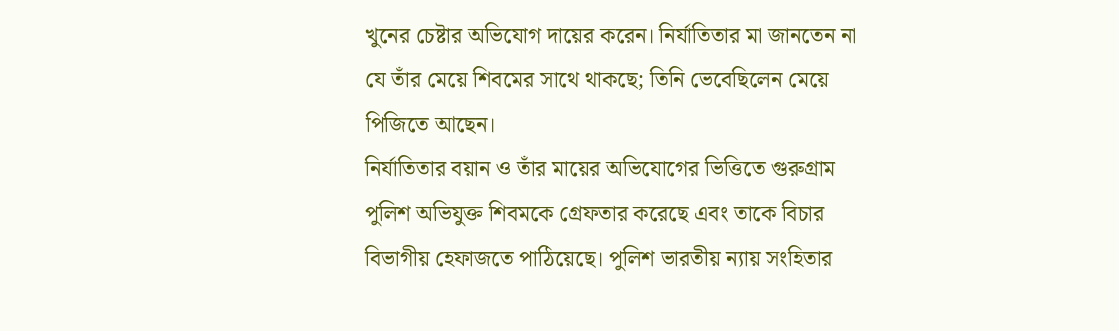খুনের চেষ্টার অভিযোগ দায়ের করেন। নির্যাতিতার মা জানতেন না যে তাঁর মেয়ে শিবমের সাথে থাকছে; তিনি ভেবেছিলেন মেয়ে পিজিতে আছেন।
নির্যাতিতার বয়ান ও তাঁর মায়ের অভিযোগের ভিত্তিতে গুরুগ্রাম পুলিশ অভিযুক্ত শিবমকে গ্রেফতার করেছে এবং তাকে বিচার বিভাগীয় হেফাজতে পাঠিয়েছে। পুলিশ ভারতীয় ন্যায় সংহিতার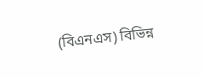(বিএনএস) বিভিন্ন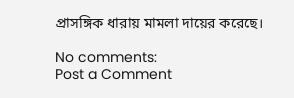প্রাসঙ্গিক ধারায় মামলা দায়ের করেছে।

No comments:
Post a Comment